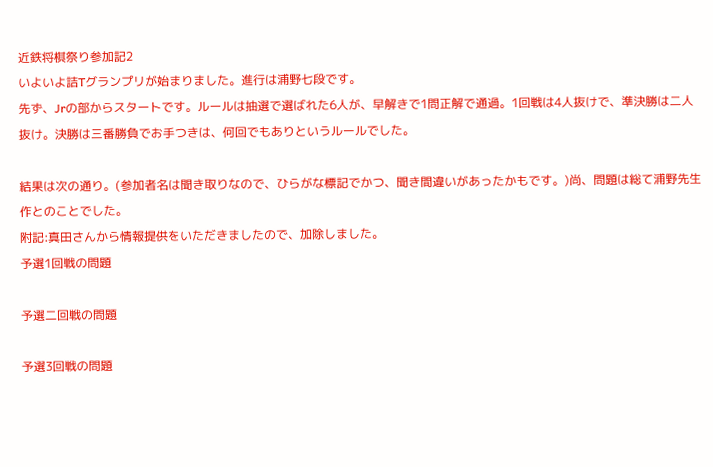近鉄将棋祭り参加記2
いよいよ詰Tグランプリが始まりました。進行は浦野七段です。
先ず、Jrの部からスタートです。ルールは抽選で選ばれた6人が、早解きで1問正解で通過。1回戦は4人抜けで、準決勝は二人抜け。決勝は三番勝負でお手つきは、何回でもありというルールでした。

結果は次の通り。(参加者名は聞き取りなので、ひらがな標記でかつ、聞き間違いがあったかもです。)尚、問題は総て浦野先生作とのことでした。
附記:真田さんから情報提供をいただきましたので、加除しました。
予選1回戦の問題

予選二回戦の問題

予選3回戦の問題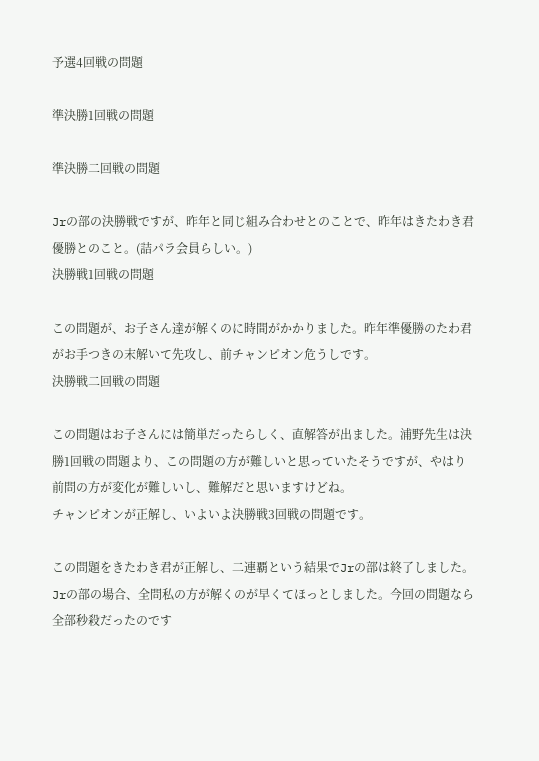予選4回戦の問題

準決勝1回戦の問題

準決勝二回戦の問題

Jrの部の決勝戦ですが、昨年と同じ組み合わせとのことで、昨年はきたわき君優勝とのこと。(詰パラ会員らしい。)
決勝戦1回戦の問題

この問題が、お子さん達が解くのに時間がかかりました。昨年準優勝のたわ君がお手つきの末解いて先攻し、前チャンピオン危うしです。
決勝戦二回戦の問題

この問題はお子さんには簡単だったらしく、直解答が出ました。浦野先生は決勝1回戦の問題より、この問題の方が難しいと思っていたそうですが、やはり前問の方が変化が難しいし、難解だと思いますけどね。
チャンピオンが正解し、いよいよ決勝戦3回戦の問題です。

この問題をきたわき君が正解し、二連覇という結果でJrの部は終了しました。
Jrの部の場合、全問私の方が解くのが早くてほっとしました。今回の問題なら全部秒殺だったのです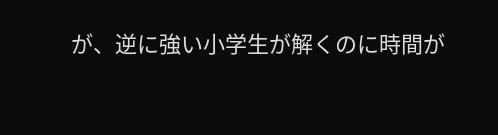が、逆に強い小学生が解くのに時間が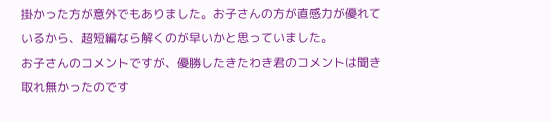掛かった方が意外でもありました。お子さんの方が直感力が優れているから、超短編なら解くのが早いかと思っていました。
お子さんのコメントですが、優勝したきたわき君のコメントは聞き取れ無かったのです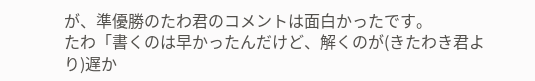が、準優勝のたわ君のコメントは面白かったです。
たわ「書くのは早かったんだけど、解くのが(きたわき君より)遅か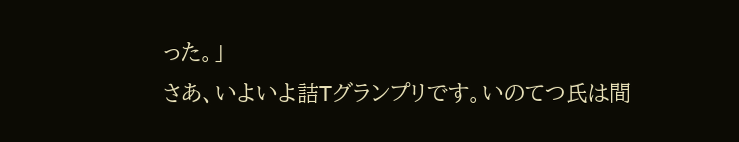った。」
さあ、いよいよ詰Tグランプリです。いのてつ氏は間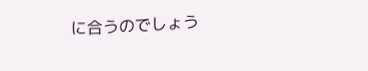に合うのでしょう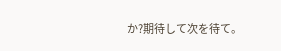か?期待して次を待て。